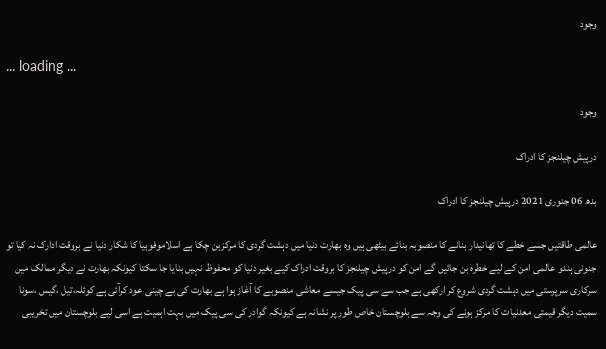وجود

... loading ...

وجود

درپیش چیلنجز کا ادراک

بدھ 06 جنوری 2021 درپیش چیلنجز کا ادراک

عالمی طاقتیں جسے خطے کا تھانیدار بنانے کا منصوبہ بنائے بیٹھی ہیں وہ بھارت دنیا میں دہشت گردی کا مرکزبن چکا ہے اسلاموفوبیا کا شکار دنیا نے بروقت ادارک نہ کیا تو جنونی ہندو عالمی امن کے لیے خطرہ بن جائیں گے امن کو درپیش چیلنجز کا بروقت ادراک کیے بغیر دنیا کو محفوظ نہیں بنایا جا سکتا کیونکہ بھارت نے دیگر ممالک میں سرکاری سرپرستی میں دہشت گردی شروع کر ارکھی ہے جب سے سی پیک جیسے معاشی منصوبے کا آغاز ہوا ہے بھارت کی بے چینی عود کرآئی ہے کوئلہ،تیل ،گیس ،سونا سمیت دیگر قیمتی معدنیات کا مرکز ہونے کی وجہ سے بلوچستان خاص طور پر نشانہ ہے کیونکہ گوادر کی سی پیک میں بہت اہمیت ہے اسی لیے بلوچستان میں تخریبی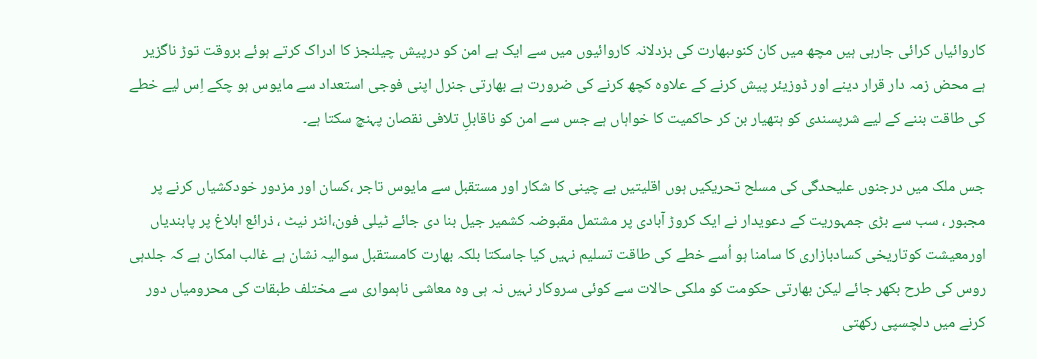کاروائیاں کرائی جارہی ہیں مچھ میں کان کنوںبھارت کی بزدلانہ کاروائیوں میں سے ایک ہے امن کو درپیش چیلنجز کا ادراک کرتے ہوئے بروقت توڑ ناگزیر ہے محض زمہ دار قرار دینے اور ڈوزیئر پیش کرنے کے علاوہ کچھ کرنے کی ضرورت ہے بھارتی جنرل اپنی فوجی استعداد سے مایوس ہو چکے اِس لیے خطے کی طاقت بننے کے لیے شرپسندی کو ہتھیار بن کر حاکمیت کا خواہاں ہے جس سے امن کو ناقابلِ تلافی نقصان پہنچ سکتا ہے۔

جس ملک میں درجنوں علیحدگی کی مسلح تحریکیں ہوں اقلیتیں بے چینی کا شکار اور مستقبل سے مایوس تاجر ،کسان اور مزدور خودکشیاں کرنے پر مجبور ، سب سے بڑی جمہوریت کے دعویدار نے ایک کروڑ آبادی پر مشتمل مقبوضہ کشمیر جیل بنا دی جائے ٹیلی فون،انٹر نیٹ ، ذرائع ابلاغ پر پابندیاں اورمعیشت کوتاریخی کسادبازاری کا سامنا ہو اُسے خطے کی طاقت تسلیم نہیں کیا جاسکتا بلکہ بھارت کامستقبل سوالیہ نشان ہے غالب امکان ہے کہ جلدہی روس کی طرح بکھر جائے لیکن بھارتی حکومت کو ملکی حالات سے کوئی سروکار نہیں نہ ہی وہ معاشی ناہمواری سے مختلف طبقات کی محرومیاں دور کرنے میں دلچسپی رکھتی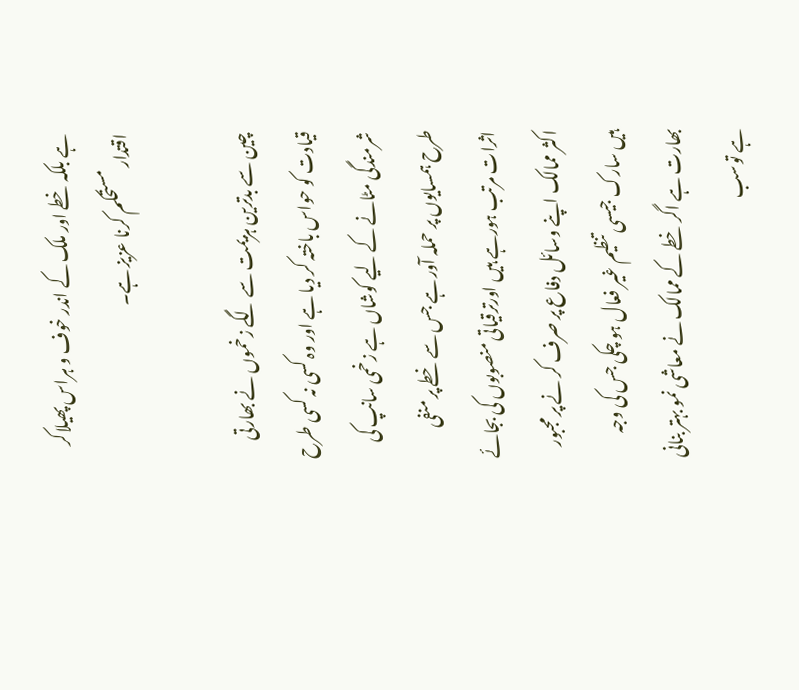ہے بلکہ خطے اور ملک کے اندر خوف و ہراس پھیلاکر اقتدار مستحکم کرنا عزیز ہے۔

چین سے بدترین ہزیمت سے لگے زخموں نے بھارتی قیادت کو حواس باختہ کر دیا ہے اور وہ کسی نہ کسی طرح شرمندگی مٹانے کے لیے کوشاں ہے زخمی سانپ کی طرح ہمسایوں پر حملہ آور ہے جس سے خطے پر منفی اثرات مرتب ہورہے ہیں اورترقیاتی منصوبوں کی بجائے اکثر ممالک اپنے وسائل دفاع پر صرف کر نے پر مجبور ہیں سارک جیسی تنظیم غیر فعال ہو چکی جس کی وجہ بھارت ہے اگر خطے کے ممالک نے معاشی نمو بہتر بنانی ہے توسب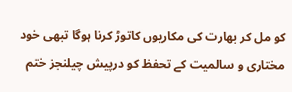کو مل کر بھارت کی مکاریوں کاتوڑ کرنا ہوگا تبھی خود مختاری و سالمیت کے تحفظ کو درپیش چیلنجز ختم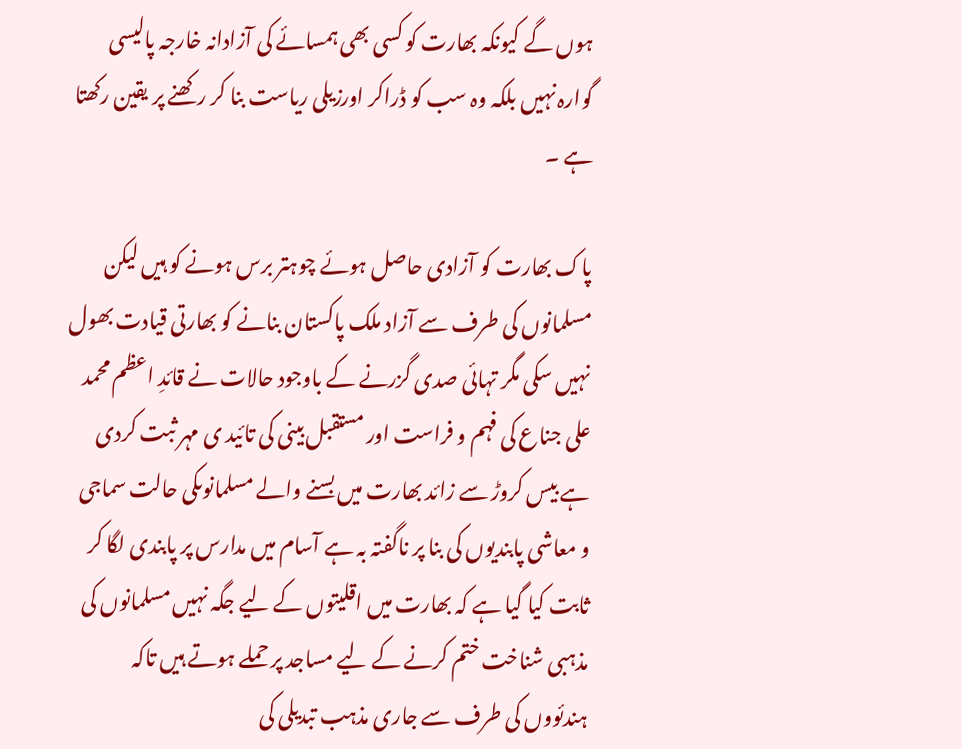ہوں گے کیونکہ بھارت کو کسی بھی ہمسائے کی آزادانہ خارجہ پالیسی گوارہ نہیں بلکہ وہ سب کو ڈراکر اورزیلی ریاست بنا کر رکھنے پر یقین رکھتا ہے ۔

پاک بھارت کو آزادی حاصل ہوئے چوہتر برس ہونے کو ہیں لیکن مسلمانوں کی طرف سے آزاد ملک پاکستان بنانے کو بھارتی قیادت بھول نہیں سکی مگر تہائی صدی گزرنے کے باوجود حالات نے قائدِ اعظم محمد علی جناع کی فہم و فراست اور مستقبل بینی کی تائید ی مہر ثبت کردی ہے بیس کروڑ سے زائد بھارت میں بسنے والے مسلمانوںکی حالت سماجی و معاشی پابندیوں کی بنا پر ناگفتہ بہ ہے آسام میں مدارس پر پابندی لگا کر ثابت کیا گیا ہے کہ بھارت میں اقلیتوں کے لیے جگہ نہیں مسلمانوں کی مذہبی شناخت ختم کرنے کے لیے مساجد پر حملے ہوتے ہیں تاکہ ہندئووں کی طرف سے جاری مذہب تبدیلی کی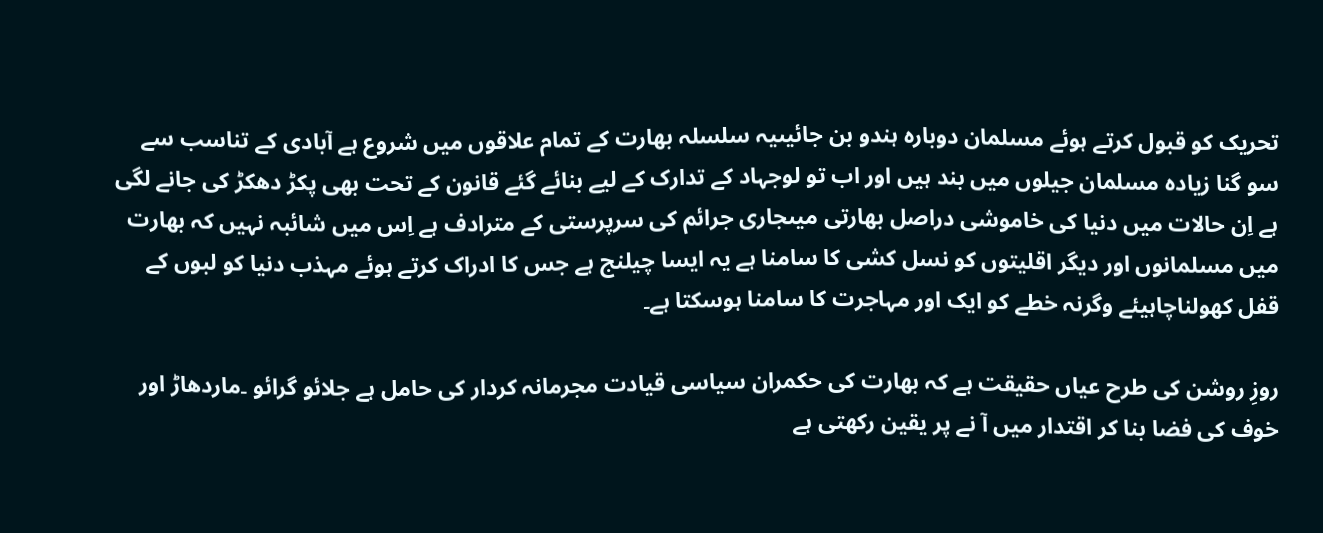تحریک کو قبول کرتے ہوئے مسلمان دوبارہ ہندو بن جائیںیہ سلسلہ بھارت کے تمام علاقوں میں شروع ہے آبادی کے تناسب سے سو گنا زیادہ مسلمان جیلوں میں بند ہیں اور اب تو لوجہاد کے تدارک کے لیے بنائے گئے قانون کے تحت بھی پکڑ دھکڑ کی جانے لگی ہے اِن حالات میں دنیا کی خاموشی دراصل بھارتی میںجاری جرائم کی سرپرستی کے مترادف ہے اِس میں شائبہ نہیں کہ بھارت میں مسلمانوں اور دیگر اقلیتوں کو نسل کشی کا سامنا ہے یہ ایسا چیلنج ہے جس کا ادراک کرتے ہوئے مہذب دنیا کو لبوں کے قفل کھولناچاہیئے وگرنہ خطے کو ایک اور مہاجرت کا سامنا ہوسکتا ہے۔

روزِ روشن کی طرح عیاں حقیقت ہے کہ بھارت کی حکمران سیاسی قیادت مجرمانہ کردار کی حامل ہے جلائو گرائو ۔ماردھاڑ اور خوف کی فضا بنا کر اقتدار میں آ نے پر یقین رکھتی ہے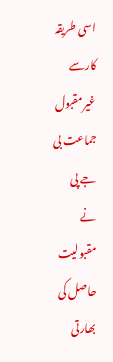اسی طریقہ کارسے غیرمقبول جماعت بی جے پی نے مقبولیت حاصل کی بھارتی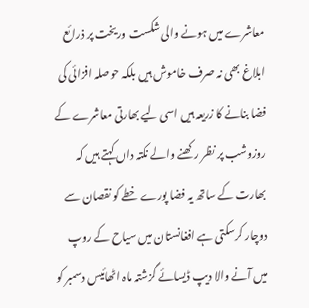معاشرے میں ہونے والی شکست وریخت پر ذرائع ابلاغ بھی نہ صرف خاموش ہیں بلکہ حوصلہ افزائی کی فضا بنانے کا زریعہ ہیں اسی لیے بھارتی معاشرے کے روزوشب پر نظر رکھنے والے نکتہ داں کہتے ہیں کہ بھارت کے ساتھ یہ فضا پورے خطے کو نقصان سے دوچار کرسکتی ہے افغانستان میں سیاح کے روپ میں آنے والا دیپ ڈیسائے گزشتہ ماہ اٹھائیس دسمبر کو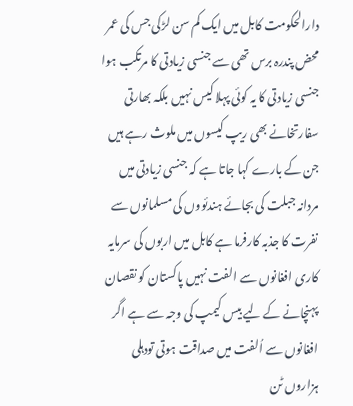دارالحکومت کابل میں ایک کم سن لڑکی جس کی عمر محض پندرہ برس تھی سے جنسی زیادتی کا مرتکب ہوا جنسی زیادتی کا یہ کوئی پہلا کیس نہیں بلکہ بھارتی سفارتخانے بھی ریپ کیسوں میں ملوث رہے ہیں جن کے بارے کہا جاتا ہے کہ جنسی زیادتی میں مردانہ جبلت کی بجائے ہندئووں کی مسلمانوں سے نفرت کا جذبہ کارفرما ہے کابل میں اربوں کی سرمایہ کاری افغانوں سے الفت نہیں پاکستان کو نقصان پہنچانے کے لیے بیس کیمپ کی وجہ سے ہے اگر افغانوں سے اُلفت میں صداقت ہوتی تودہلی ہزاروں ٹن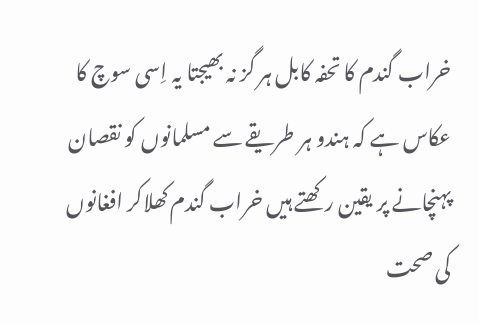خراب گندم کا تحفہ کابل ہر گز نہ بھیجتا یہ اِسی سوچ کا عکاس ہے کہ ہندو ہر طریقے سے مسلمانوں کو نقصان پہنچانے پر یقین رکھتے ہیں خراب گندم کھلاکر افغانوں کی صحت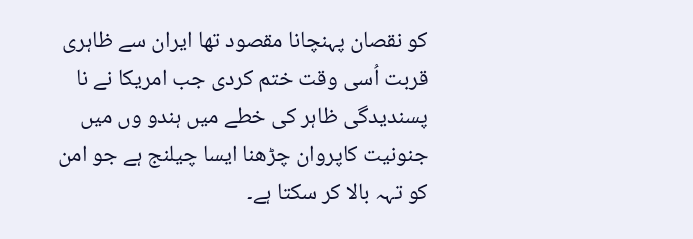کو نقصان پہنچانا مقصود تھا ایران سے ظاہری قربت اُسی وقت ختم کردی جب امریکا نے نا پسندیدگی ظاہر کی خطے میں ہندو وں میں جنونیت کاپروان چڑھنا ایسا چیلنج ہے جو امن کو تہہ بالا کر سکتا ہے۔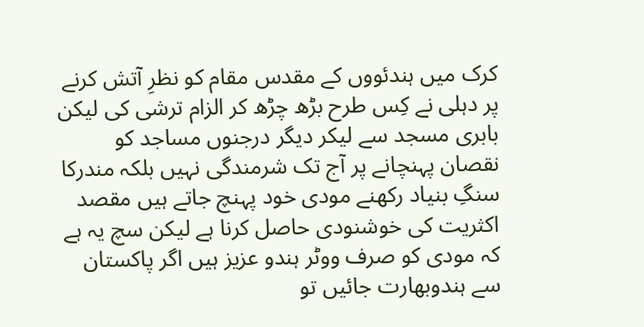کرک میں ہندئووں کے مقدس مقام کو نظرِ آتش کرنے پر دہلی نے کِس طرح بڑھ چڑھ کر الزام ترشی کی لیکن بابری مسجد سے لیکر دیگر درجنوں مساجد کو نقصان پہنچانے پر آج تک شرمندگی نہیں بلکہ مندرکا سنگِ بنیاد رکھنے مودی خود پہنچ جاتے ہیں مقصد اکثریت کی خوشنودی حاصل کرنا ہے لیکن سچ یہ ہے کہ مودی کو صرف ووٹر ہندو عزیز ہیں اگر پاکستان سے ہندوبھارت جائیں تو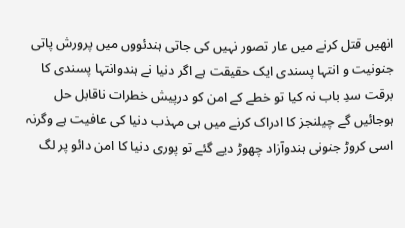انھیں قتل کرنے میں عار تصور نہیں کی جاتی ہندئووں میں پرورش پاتی جنونیت و انتہا پسندی ایک حقیقت ہے اگر دنیا نے ہندوانتہا پسندی کا برقت سدِ باب نہ کیا تو خطے کے امن کو درپیش خطرات ناقابل حل ہوجائیں گے چیلنجز کا ادراک کرنے میں ہی مہذب دنیا کی عافیت ہے وگرنہ اسی کروڑ جنونی ہندوآزاد چھوڑ دیے گئے تو پوری دنیا کا امن دائو پر لگ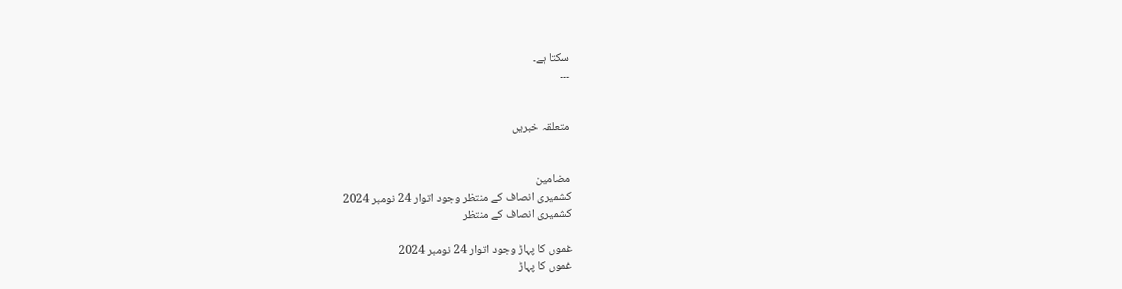سکتا ہے۔
۔۔۔


متعلقہ خبریں


مضامین
کشمیری انصاف کے منتظر وجود اتوار 24 نومبر 2024
کشمیری انصاف کے منتظر

غموں کا پہاڑ وجود اتوار 24 نومبر 2024
غموں کا پہاڑ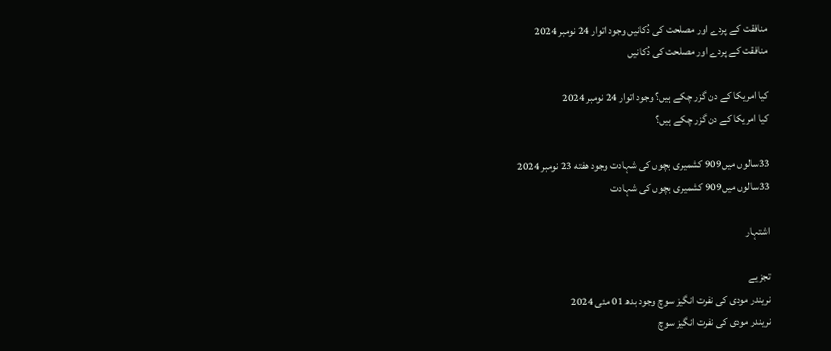منافقت کے پردے اور مصلحت کی دُکانیں وجود اتوار 24 نومبر 2024
منافقت کے پردے اور مصلحت کی دُکانیں

کیا امریکا کے دن گزر چکے ہیں؟ وجود اتوار 24 نومبر 2024
کیا امریکا کے دن گزر چکے ہیں؟

33سالوں میں909 کشمیری بچوں کی شہادت وجود هفته 23 نومبر 2024
33سالوں میں909 کشمیری بچوں کی شہادت

اشتہار

تجزیے
نریندر مودی کی نفرت انگیز سوچ وجود بدھ 01 مئی 2024
نریندر مودی کی نفرت انگیز سوچ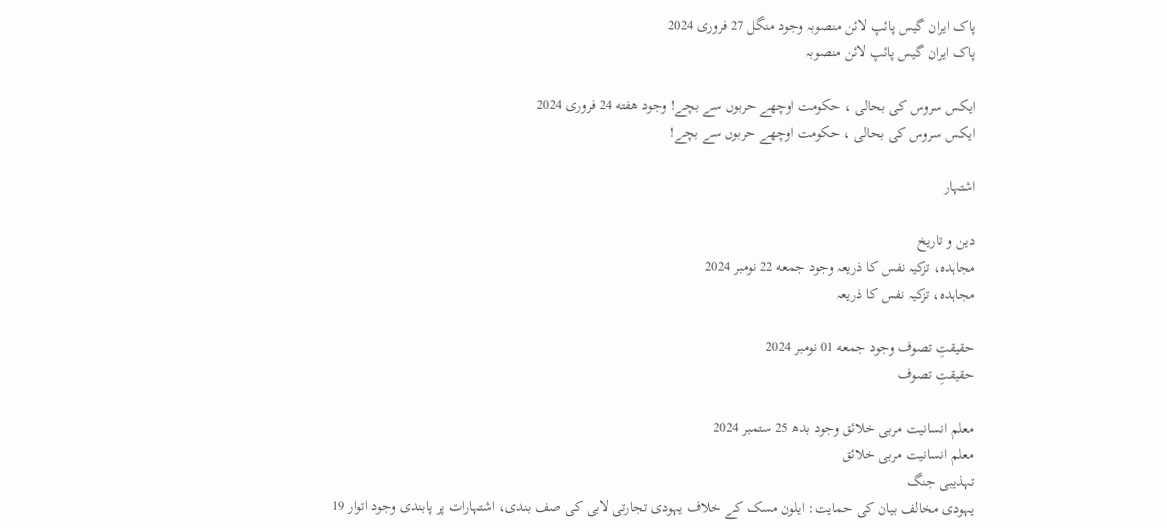پاک ایران گیس پائپ لائن منصوبہ وجود منگل 27 فروری 2024
پاک ایران گیس پائپ لائن منصوبہ

ایکس سروس کی بحالی ، حکومت اوچھے حربوں سے بچے! وجود هفته 24 فروری 2024
ایکس سروس کی بحالی ، حکومت اوچھے حربوں سے بچے!

اشتہار

دین و تاریخ
مجاہدہ، تزکیہ نفس کا ذریعہ وجود جمعه 22 نومبر 2024
مجاہدہ، تزکیہ نفس کا ذریعہ

حقیقتِ تصوف وجود جمعه 01 نومبر 2024
حقیقتِ تصوف

معلم انسانیت مربی خلائق وجود بدھ 25 ستمبر 2024
معلم انسانیت مربی خلائق
تہذیبی جنگ
یہودی مخالف بیان کی حمایت: ایلون مسک کے خلاف یہودی تجارتی لابی کی صف بندی، اشتہارات پر پابندی وجود اتوار 19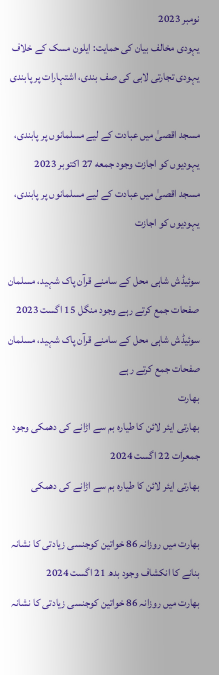نومبر 2023
یہودی مخالف بیان کی حمایت: ایلون مسک کے خلاف یہودی تجارتی لابی کی صف بندی، اشتہارات پر پابندی

مسجد اقصیٰ میں عبادت کے لیے مسلمانوں پر پابندی، یہودیوں کو اجازت وجود جمعه 27 اکتوبر 2023
مسجد اقصیٰ میں عبادت کے لیے مسلمانوں پر پابندی، یہودیوں کو اجازت

سوئیڈش شاہی محل کے سامنے قرآن پاک شہید، مسلمان صفحات جمع کرتے رہے وجود منگل 15 اگست 2023
سوئیڈش شاہی محل کے سامنے قرآن پاک شہید، مسلمان صفحات جمع کرتے رہے
بھارت
بھارتی ایئر لائن کا طیارہ بم سے اڑانے کی دھمکی وجود جمعرات 22 اگست 2024
بھارتی ایئر لائن کا طیارہ بم سے اڑانے کی دھمکی

بھارت میں روزانہ 86 خواتین کوجنسی زیادتی کا نشانہ بنانے کا انکشاف وجود بدھ 21 اگست 2024
بھارت میں روزانہ 86 خواتین کوجنسی زیادتی کا نشانہ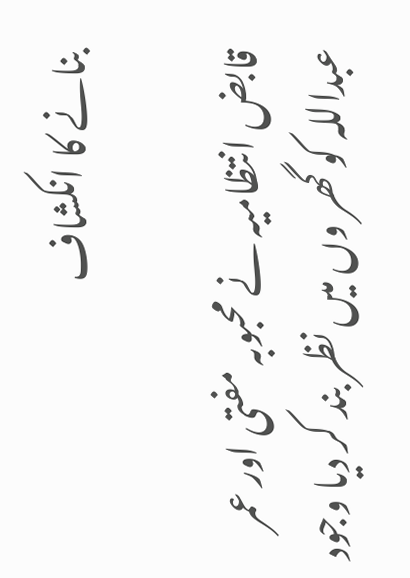بنانے کا انکشاف

قابض انتظامیہ نے محبوبہ مفتی اور عمر عبداللہ کو گھر وں میں نظر بند کر دیا وجود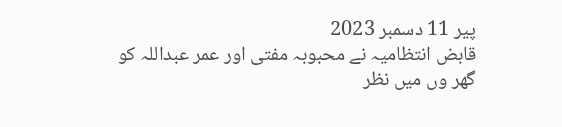پیر 11 دسمبر 2023
قابض انتظامیہ نے محبوبہ مفتی اور عمر عبداللہ کو گھر وں میں نظر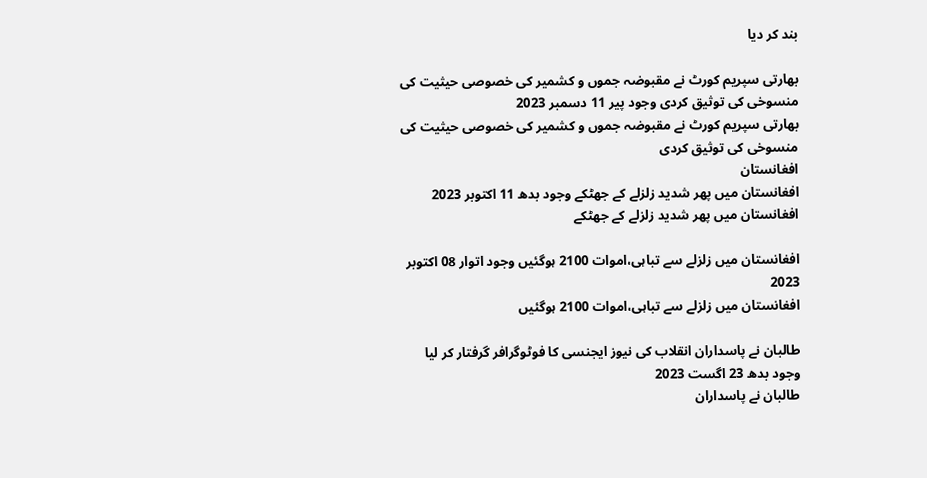بند کر دیا

بھارتی سپریم کورٹ نے مقبوضہ جموں و کشمیر کی خصوصی حیثیت کی منسوخی کی توثیق کردی وجود پیر 11 دسمبر 2023
بھارتی سپریم کورٹ نے مقبوضہ جموں و کشمیر کی خصوصی حیثیت کی منسوخی کی توثیق کردی
افغانستان
افغانستان میں پھر شدید زلزلے کے جھٹکے وجود بدھ 11 اکتوبر 2023
افغانستان میں پھر شدید زلزلے کے جھٹکے

افغانستان میں زلزلے سے تباہی،اموات 2100 ہوگئیں وجود اتوار 08 اکتوبر 2023
افغانستان میں زلزلے سے تباہی،اموات 2100 ہوگئیں

طالبان نے پاسداران انقلاب کی نیوز ایجنسی کا فوٹوگرافر گرفتار کر لیا وجود بدھ 23 اگست 2023
طالبان نے پاسداران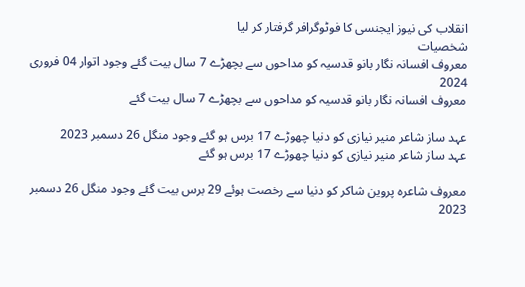انقلاب کی نیوز ایجنسی کا فوٹوگرافر گرفتار کر لیا
شخصیات
معروف افسانہ نگار بانو قدسیہ کو مداحوں سے بچھڑے 7 سال بیت گئے وجود اتوار 04 فروری 2024
معروف افسانہ نگار بانو قدسیہ کو مداحوں سے بچھڑے 7 سال بیت گئے

عہد ساز شاعر منیر نیازی کو دنیا چھوڑے 17 برس ہو گئے وجود منگل 26 دسمبر 2023
عہد ساز شاعر منیر نیازی کو دنیا چھوڑے 17 برس ہو گئے

معروف شاعرہ پروین شاکر کو دنیا سے رخصت ہوئے 29 برس بیت گئے وجود منگل 26 دسمبر 2023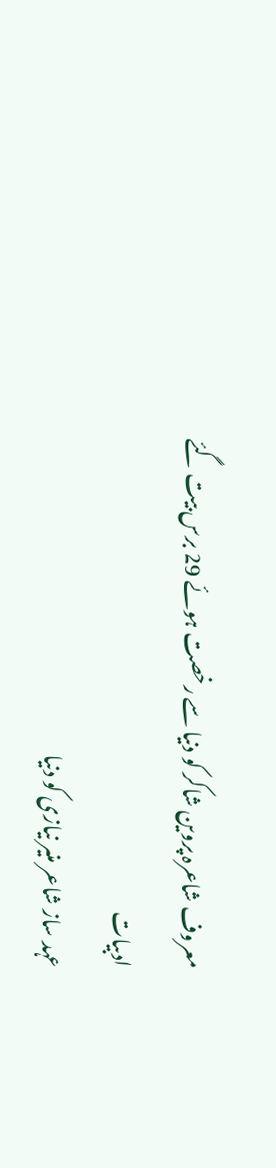معروف شاعرہ پروین شاکر کو دنیا سے رخصت ہوئے 29 برس بیت گئے
ادبیات
عہد ساز شاعر منیر نیازی کو دنیا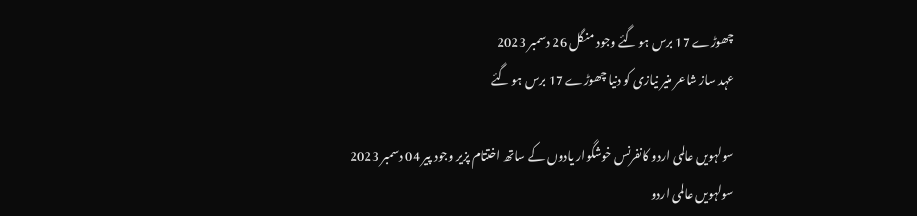چھوڑے 17 برس ہو گئے وجود منگل 26 دسمبر 2023
عہد ساز شاعر منیر نیازی کو دنیا چھوڑے 17 برس ہو گئے

سولہویں عالمی اردو کانفرنس خوشگوار یادوں کے ساتھ اختتام پزیر وجود پیر 04 دسمبر 2023
سولہویں عالمی اردو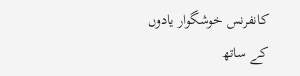کانفرنس خوشگوار یادوں کے ساتھ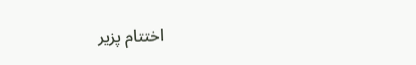اختتام پزیر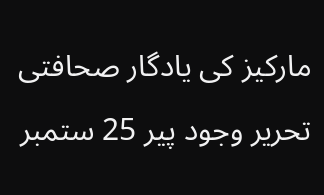مارکیز کی یادگار صحافتی تحریر وجود پیر 25 ستمبر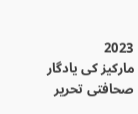2023
مارکیز کی یادگار صحافتی تحریر